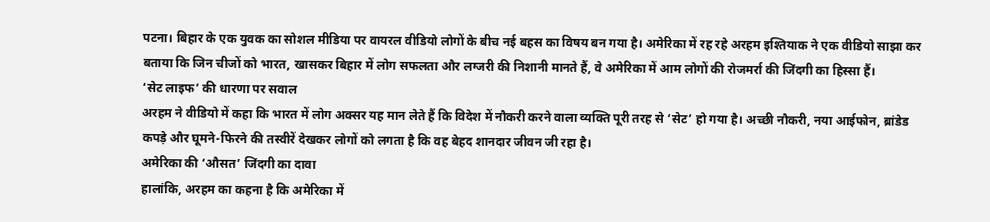पटना। बिहार के एक युवक का सोशल मीडिया पर वायरल वीडियो लोगों के बीच नई बहस का विषय बन गया है। अमेरिका में रह रहे अरहम इश्तियाक ने एक वीडियो साझा कर बताया कि जिन चीजों को भारत, खासकर बिहार में लोग सफलता और लग्जरी की निशानी मानते हैं, वे अमेरिका में आम लोगों की रोजमर्रा की जिंदगी का हिस्सा हैं।
‘सेट लाइफ’ की धारणा पर सवाल
अरहम ने वीडियो में कहा कि भारत में लोग अक्सर यह मान लेते हैं कि विदेश में नौकरी करने वाला व्यक्ति पूरी तरह से ‘सेट’ हो गया है। अच्छी नौकरी, नया आईफोन, ब्रांडेड कपड़े और घूमने-फिरने की तस्वीरें देखकर लोगों को लगता है कि वह बेहद शानदार जीवन जी रहा है।
अमेरिका की ‘औसत’ जिंदगी का दावा
हालांकि, अरहम का कहना है कि अमेरिका में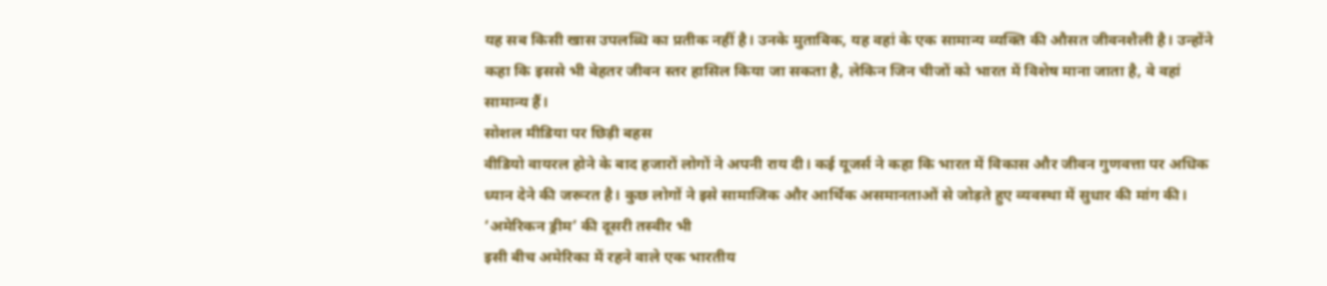यह सब किसी खास उपलब्धि का प्रतीक नहीं है। उनके मुताबिक, यह वहां के एक सामान्य व्यक्ति की औसत जीवनशैली है। उन्होंने कहा कि इससे भी बेहतर जीवन स्तर हासिल किया जा सकता है, लेकिन जिन चीजों को भारत में विशेष माना जाता है, वे वहां सामान्य हैं।
सोशल मीडिया पर छिड़ी बहस
वीडियो वायरल होने के बाद हजारों लोगों ने अपनी राय दी। कई यूजर्स ने कहा कि भारत में विकास और जीवन गुणवत्ता पर अधिक ध्यान देने की जरूरत है। कुछ लोगों ने इसे सामाजिक और आर्थिक असमानताओं से जोड़ते हुए व्यवस्था में सुधार की मांग की।
‘अमेरिकन ड्रीम’ की दूसरी तस्वीर भी
इसी बीच अमेरिका में रहने वाले एक भारतीय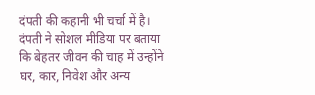दंपती की कहानी भी चर्चा में है। दंपती ने सोशल मीडिया पर बताया कि बेहतर जीवन की चाह में उन्होंने घर, कार, निवेश और अन्य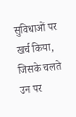सुविधाओं पर खर्च किया, जिसके चलते उन पर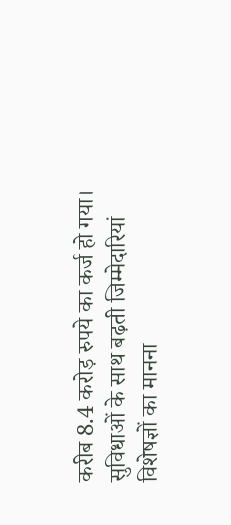करीब 8.4 करोड़ रुपये का कर्ज हो गया।
सुविधाओं के साथ बढ़ती जिम्मेदारियां
विशेषज्ञों का मानना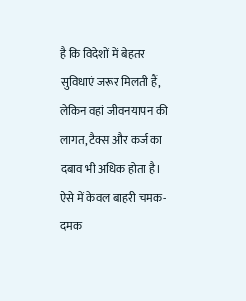है कि विदेशों में बेहतर सुविधाएं जरूर मिलती हैं, लेकिन वहां जीवनयापन की लागत, टैक्स और कर्ज का दबाव भी अधिक होता है। ऐसे में केवल बाहरी चमक-दमक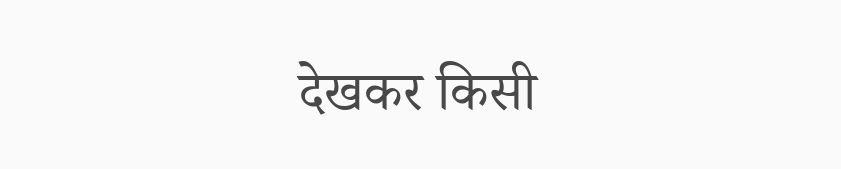देखकर किसी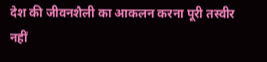देश की जीवनशैली का आकलन करना पूरी तस्वीर नहीं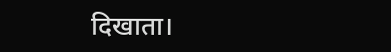दिखाता।